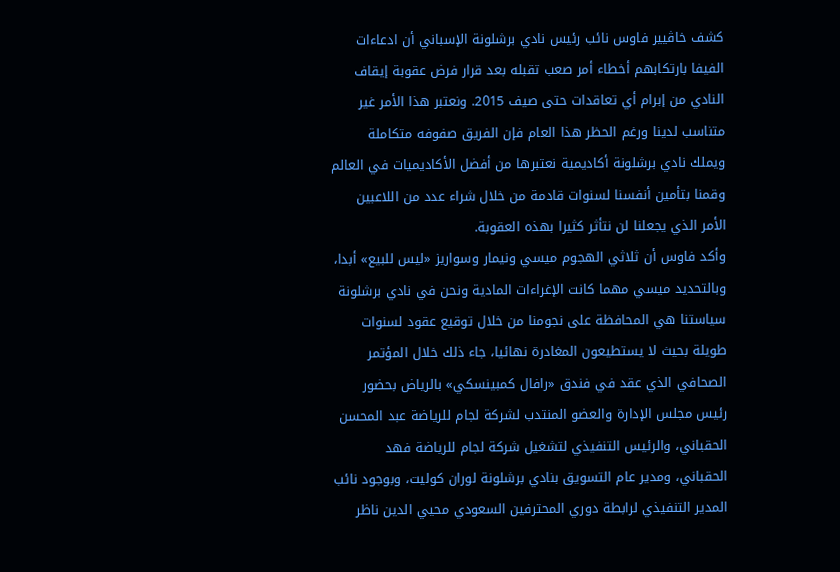كشف خاڤيير فاوس نائب رئيس نادي برشلونة الإسباني أن ادعاءات الفيفا بارتكابهم أخطاء أمر صعب تقبله بعد قرار فرض عقوبة إيقاف النادي من إبرام أي تعاقدات حتى صيف 2015. ونعتبر هذا الأمر غير متناسب لدينا ورغم الحظر هذا العام فإن الفريق صفوفه متكاملة ويملك نادي برشلونة أكاديمية نعتبرها من أفضل الأكاديميات في العالم وقمنا بتأمين أنفسنا لسنوات قادمة من خلال شراء عدد من اللاعبين الأمر الذي يجعلنا لن نتأثر كثيرا بهذه العقوبة.
وأكد فاوس أن ثلاثي الهجوم ميسي ونيمار وسواريز «ليس للبيع» أبدا، وبالتحديد ميسي مهما كانت الإغراءات المادية ونحن في نادي برشلونة سياستنا هي المحافظة على نجومنا من خلال توقيع عقود لسنوات طويلة بحيث لا يستطيعون المغادرة نهائيا، جاء ذلك خلال المؤتمر الصحافي الذي عقد في فندق «رافال كمبينسكي» بالرياض بحضور رئيس مجلس الإدارة والعضو المنتدب لشركة لجام للرياضة عبد المحسن الحقباني، والرئيس التنفيذي لتشغيل شركة لجام للرياضة فهد الحقباني، ومدير عام التسويق بنادي برشلونة لوران كوليت، وبوجود نائب المدير التنفيذي لرابطة دوري المحترفين السعودي محيي الدين ناظر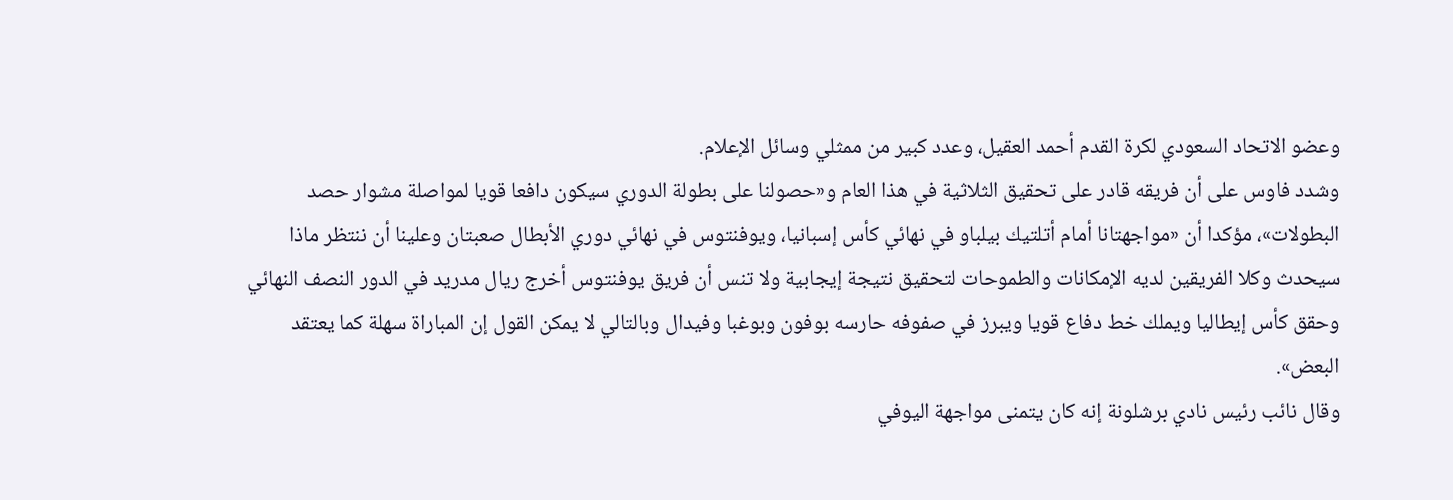وعضو الاتحاد السعودي لكرة القدم أحمد العقيل، وعدد كبير من ممثلي وسائل الإعلام.
وشدد فاوس على أن فريقه قادر على تحقيق الثلاثية في هذا العام و«حصولنا على بطولة الدوري سيكون دافعا قويا لمواصلة مشوار حصد البطولات»، مؤكدا أن «مواجهتانا أمام أتلتيك بيلباو في نهائي كأس إسبانيا، ويوفنتوس في نهائي دوري الأبطال صعبتان وعلينا أن ننتظر ماذا سيحدث وكلا الفريقين لديه الإمكانات والطموحات لتحقيق نتيجة إيجابية ولا تنس أن فريق يوفنتوس أخرج ريال مدريد في الدور النصف النهائي وحقق كأس إيطاليا ويملك خط دفاع قويا ويبرز في صفوفه حارسه بوفون وبوغبا وفيدال وبالتالي لا يمكن القول إن المباراة سهلة كما يعتقد البعض».
وقال نائب رئيس نادي برشلونة إنه كان يتمنى مواجهة اليوفي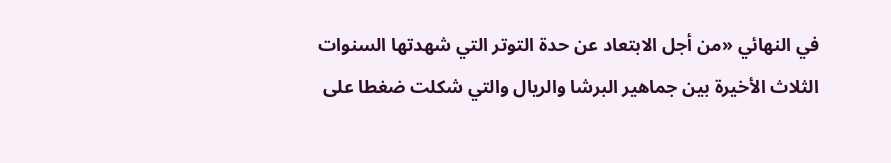في النهائي «من أجل الابتعاد عن حدة التوتر التي شهدتها السنوات الثلاث الأخيرة بين جماهير البرشا والريال والتي شكلت ضغطا على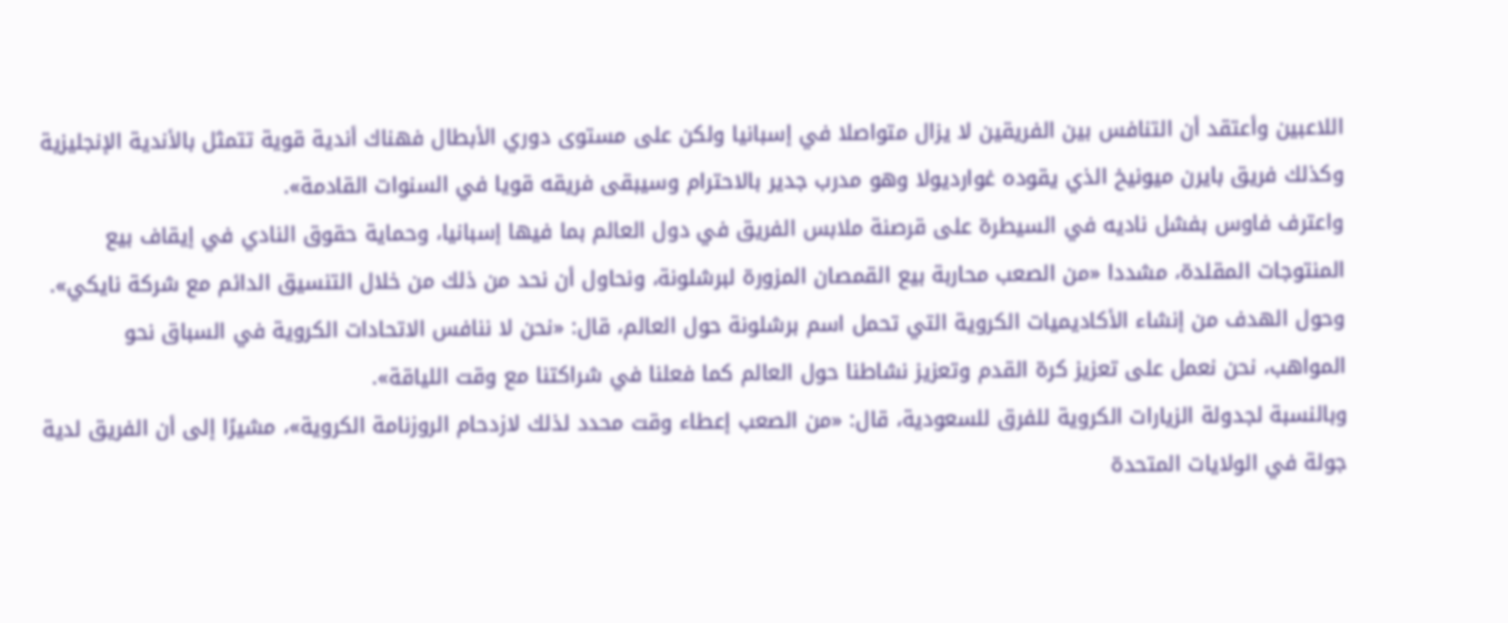اللاعبين وأعتقد أن التنافس بين الفريقين لا يزال متواصلا في إسبانيا ولكن على مستوى دوري الأبطال فهناك أندية قوية تتمثل بالأندية الإنجليزية وكذلك فريق بايرن ميونيخ الذي يقوده غوارديولا وهو مدرب جدير بالاحترام وسيبقى فريقه قويا في السنوات القادمة».
واعترف فاوس بفشل ناديه في السيطرة على قرصنة ملابس الفريق في دول العالم بما فيها إسبانيا، وحماية حقوق النادي في إيقاف بيع المنتوجات المقلدة، مشددا «من الصعب محاربة بيع القمصان المزورة لبرشلونة، ونحاول أن نحد من ذلك من خلال التنسيق الدائم مع شركة نايكي».
وحول الهدف من إنشاء الأكاديميات الكروية التي تحمل اسم برشلونة حول العالم، قال: «نحن لا ننافس الاتحادات الكروية في السباق نحو المواهب، نحن نعمل على تعزيز كرة القدم وتعزيز نشاطنا حول العالم كما فعلنا في شراكتنا مع وقت اللياقة».
وبالنسبة لجدولة الزيارات الكروية للفرق للسعودية، قال: «من الصعب إعطاء وقت محدد لذلك لازدحام الروزنامة الكروية»، مشيرًا إلى أن الفريق لدية جولة في الولايات المتحدة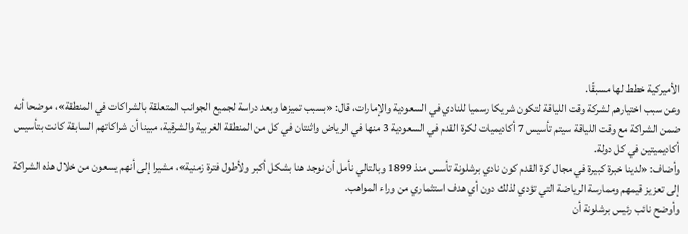الأميركية خطط لها مسبقًا.
وعن سبب اختيارهم لشركة وقت اللياقة لتكون شريكا رسميا للنادي في السعودية والإمارات، قال: «بسبب تميزها وبعد دراسة لجميع الجوانب المتعلقة بالشراكات في المنطقة»، موضحا أنه ضمن الشراكة مع وقت اللياقة سيتم تأسيس 7 أكاديميات لكرة القدم في السعودية 3 منها في الرياض واثنتان في كل من المنطقة الغربية والشرقية، مبينا أن شراكاتهم السابقة كانت بتأسيس أكاديميتين في كل دولة.
وأضاف: «لدينا خبرة كبيرة في مجال كرة القدم كون نادي برشلونة تأسس منذ 1899 وبالتالي نأمل أن نوجد هنا بشكل أكبر ولأطول فترة زمنية»، مشيرا إلى أنهم يسعون من خلال هذه الشراكة إلى تعزيز قيمهم وممارسة الرياضة التي تؤدي لذلك دون أي هدف استثماري من وراء المواهب.
وأوضح نائب رئيس برشلونة أن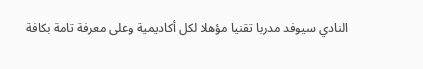النادي سيوفد مدربا تقنيا مؤهلا لكل أكاديمية وعلى معرفة تامة بكافة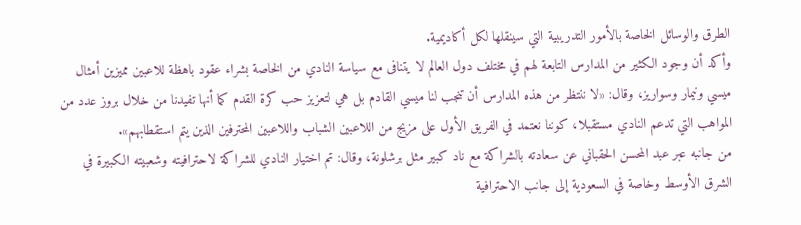الطرق والوسائل الخاصة بالأمور التدريبية التي سينقلها لكل أكاديمية.
وأكد أن وجود الكثير من المدارس التابعة لهم في مختلف دول العالم لا يتنافى مع سياسة النادي من الخاصة بشراء عقود باهظة للاعبين مميزين أمثال ميسي ونيمار وسواريز، وقال: «لا ننتظر من هذه المدارس أن تنجب لنا ميسي القادم بل هي لتعزيز حب كرة القدم كما أنها تفيدنا من خلال بروز عدد من المواهب التي تدعم النادي مستقبلا، كوننا نعتمد في الفريق الأول على مزيج من اللاعبين الشباب واللاعبين المحترفين الذين يتم استقطابهم».
من جانبه عبر عبد المحسن الحقباني عن سعادته بالشراكة مع ناد كبير مثل برشلونة، وقال: تم اختيار النادي للشراكة لاحترافيته وشعبيته الكبيرة في الشرق الأوسط وخاصة في السعودية إلى جانب الاحترافية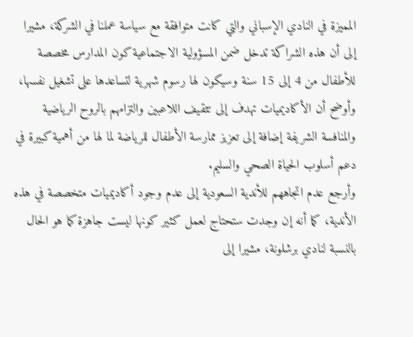المميزة في النادي الإسباني والتي كانت متوافقة مع سياسة عملنا في الشركة، مشيرا إلى أن هذه الشراكة تدخل ضمن المسؤولية الاجتماعية كون المدارس مخصصة للأطفال من 4 إلى 15 سنة وسيكون لها رسوم شهرية لتساعدها على تشغيل نفسها، وأوضح أن الأكاديميات تهدف إلى تثقيف اللاعبين والتزامهم بالروح الرياضية والمنافسة الشريفة إضافة إلى تعزيز ممارسة الأطفال للرياضة لما لها من أهمية كبيرة في دعم أسلوب الحياة الصحي والسليم.
وأرجع عدم اتجاههم للأندية السعودية إلى عدم وجود أكاديميات متخصصة في هذه الأندية، كما أنه إن وجدت ستحتاج لعمل كثير كونها ليست جاهزة كما هو الحال بالنسبة لنادي برشلونة، مشيرا إلى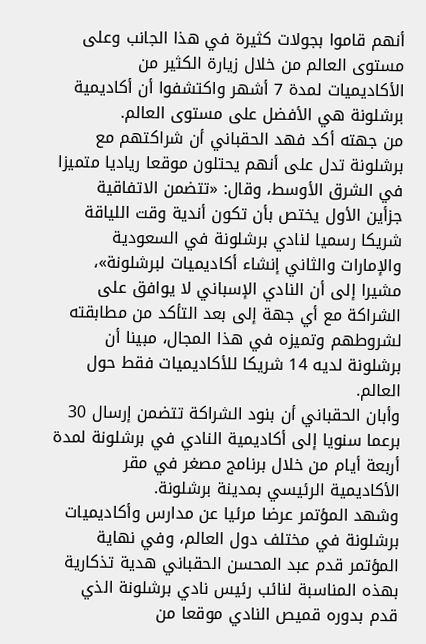أنهم قاموا بجولات كثيرة في هذا الجانب وعلى مستوى العالم من خلال زيارة الكثير من الأكاديميات لمدة 7 أشهر واكتشفوا أن أكاديمية برشلونة هي الأفضل على مستوى العالم.
من جهته أكد فهد الحقباني أن شراكتهم مع برشلونة تدل على أنهم يحتلون موقعا رياديا متميزا في الشرق الأوسط، وقال: «تتضمن الاتفاقية جزأين الأول يختص بأن تكون أندية وقت اللياقة شريكا رسميا لنادي برشلونة في السعودية والإمارات والثاني إنشاء أكاديميات لبرشلونة»، مشيرا إلى أن النادي الإسباني لا يوافق على الشراكة مع أي جهة إلى بعد التأكد من مطابقته لشروطهم وتميزه في هذا المجال، مبينا أن برشلونة لديه 14 شريكا للأكاديميات فقط حول العالم.
وأبان الحقباني أن بنود الشراكة تتضمن إرسال 30 برعما سنويا إلى أكاديمية النادي في برشلونة لمدة أربعة أيام من خلال برنامج مصغر في مقر الأكاديمية الرئيسي بمدينة برشلونة.
وشهد المؤتمر عرضا مرئيا عن مدارس وأكاديميات برشلونة في مختلف دول العالم، وفي نهاية المؤتمر قدم عبد المحسن الحقباني هدية تذكارية بهذه المناسبة لنائب رئيس نادي برشلونة الذي قدم بدوره قميص النادي موقعا من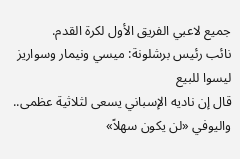جميع لاعبي الفريق الأول لكرة القدم.
نائب رئيس برشلونة: ميسي ونيمار وسواريز ليسوا للبيع
قال إن ناديه الإسباني يسعى لثلاثية عظمى.. واليوفي «لن يكون سهلاً»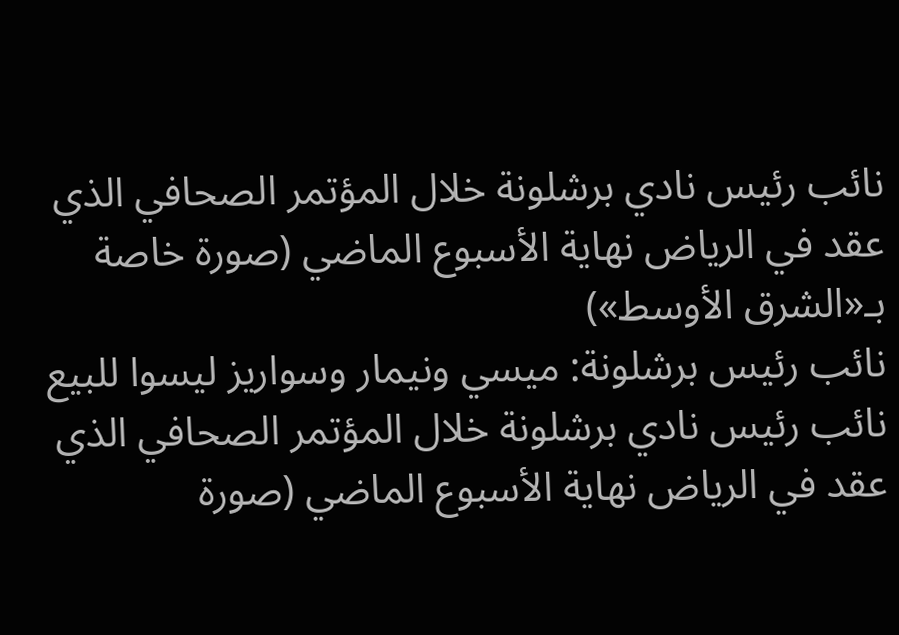نائب رئيس نادي برشلونة خلال المؤتمر الصحافي الذي عقد في الرياض نهاية الأسبوع الماضي (صورة خاصة بـ«الشرق الأوسط»)
نائب رئيس برشلونة: ميسي ونيمار وسواريز ليسوا للبيع
نائب رئيس نادي برشلونة خلال المؤتمر الصحافي الذي عقد في الرياض نهاية الأسبوع الماضي (صورة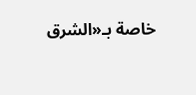خاصة بـ«الشرق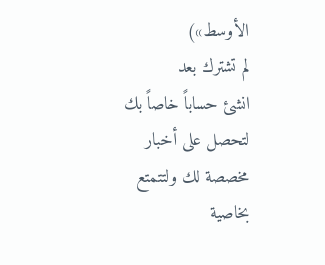الأوسط»)
لم تشترك بعد
انشئ حساباً خاصاً بك لتحصل على أخبار مخصصة لك ولتتمتع بخاصية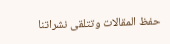حفظ المقالات وتتلقى نشراتنا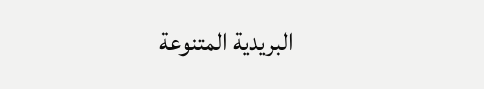البريدية المتنوعة